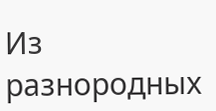Из разнородных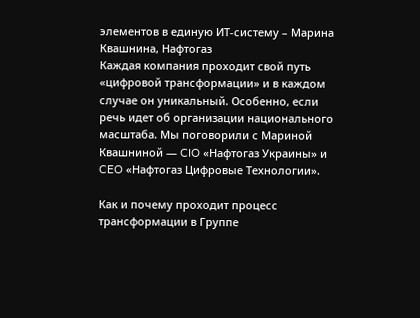элементов в единую ИТ-систему – Марина Квашнина, Нафтогаз
Каждая компания проходит свой путь «цифровой трансформации» и в каждом случае он уникальный. Особенно, если речь идет об организации национального масштаба. Мы поговорили с Мариной Квашниной — CIO «Нафтогаз Украины» и CEO «Нафтогаз Цифровые Технологии».

Как и почему проходит процесс трансформации в Группе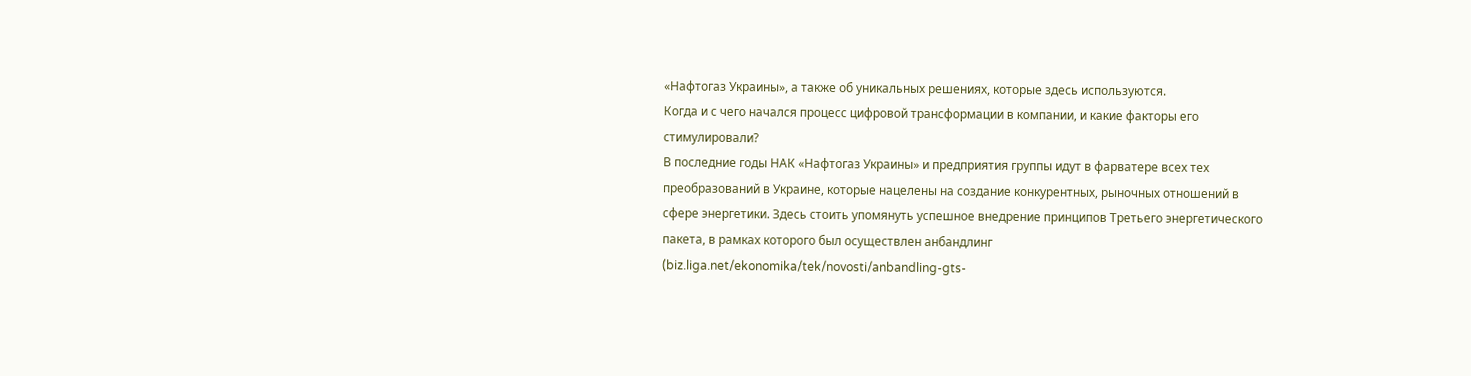«Нафтогаз Украины», а также об уникальных решениях, которые здесь используются.
Когда и с чего начался процесс цифровой трансформации в компании, и какие факторы его стимулировали?
В последние годы НАК «Нафтогаз Украины» и предприятия группы идут в фарватере всех тех преобразований в Украине, которые нацелены на создание конкурентных, рыночных отношений в сфере энергетики. Здесь стоить упомянуть успешное внедрение принципов Третьего энергетического пакета, в рамках которого был осуществлен анбандлинг (biz.liga.net/ekonomika/tek/novosti/anbandling-gts-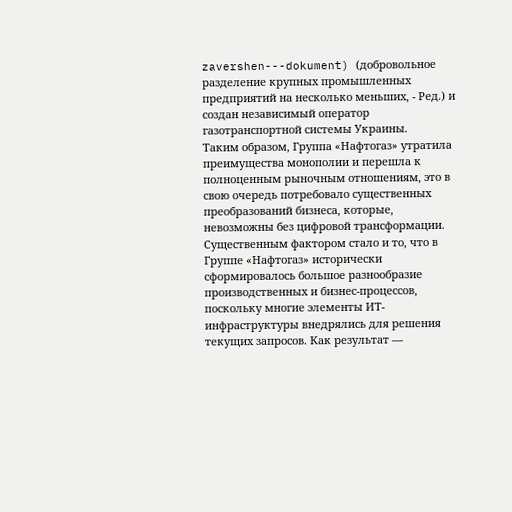zavershen---dokument) (добровольное разделение крупных промышленных предприятий на несколько меньших, - Ред.) и создан независимый оператор газотранспортной системы Украины.
Таким образом, Группа «Нафтогаз» утратила преимущества монополии и перешла к полноценным рыночным отношениям, это в свою очередь потребовало существенных преобразований бизнеса, которые, невозможны без цифровой трансформации. Существенным фактором стало и то, что в Группе «Нафтогаз» исторически сформировалось большое разнообразие производственных и бизнес-процессов, поскольку многие элементы ИТ-инфраструктуры внедрялись для решения текущих запросов. Как результат —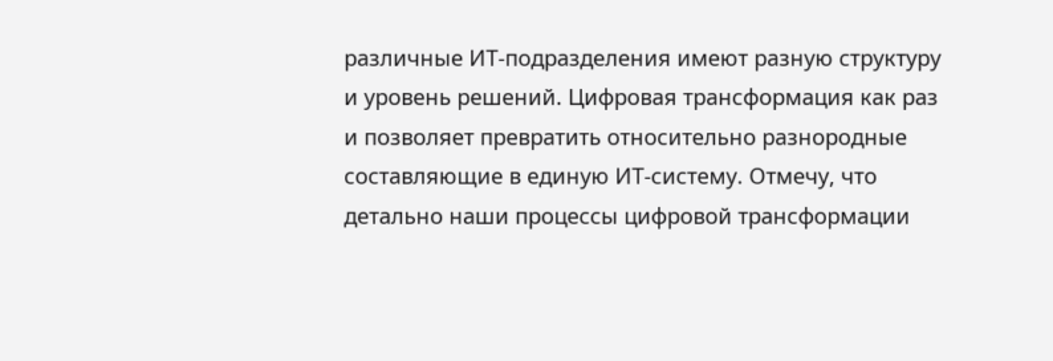различные ИТ-подразделения имеют разную структуру и уровень решений. Цифровая трансформация как раз и позволяет превратить относительно разнородные составляющие в единую ИТ-систему. Отмечу, что детально наши процессы цифровой трансформации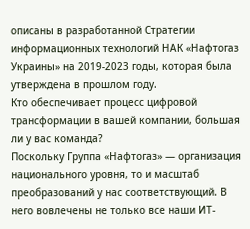описаны в разработанной Стратегии информационных технологий НАК «Нафтогаз Украины» на 2019-2023 годы, которая была утверждена в прошлом году.
Кто обеспечивает процесс цифровой трансформации в вашей компании, большая ли у вас команда?
Поскольку Группа «Нафтогаз» — организация национального уровня, то и масштаб преобразований у нас соответствующий. В него вовлечены не только все наши ИТ-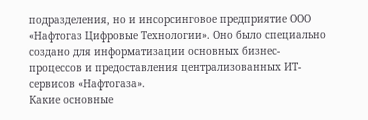подразделения, но и инсорсинговое предприятие ООО «Нафтогаз Цифровые Технологии». Оно было специально создано для информатизации основных бизнес-процессов и предоставления централизованных ИТ-сервисов «Нафтогаза».
Какие основные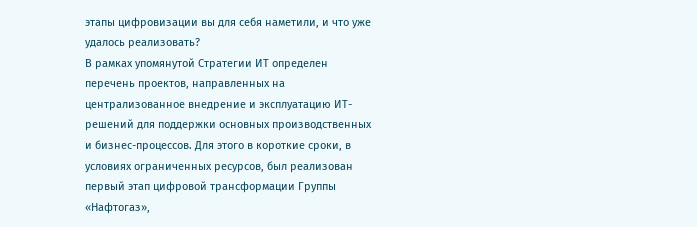этапы цифровизации вы для себя наметили, и что уже удалось реализовать?
В рамках упомянутой Стратегии ИТ определен перечень проектов, направленных на централизованное внедрение и эксплуатацию ИТ-решений для поддержки основных производственных и бизнес-процессов. Для этого в короткие сроки, в условиях ограниченных ресурсов, был реализован первый этап цифровой трансформации Группы «Нафтогаз»,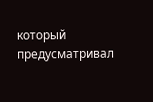который предусматривал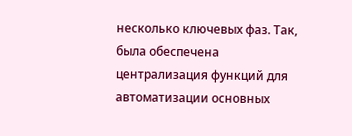несколько ключевых фаз. Так, была обеспечена централизация функций для автоматизации основных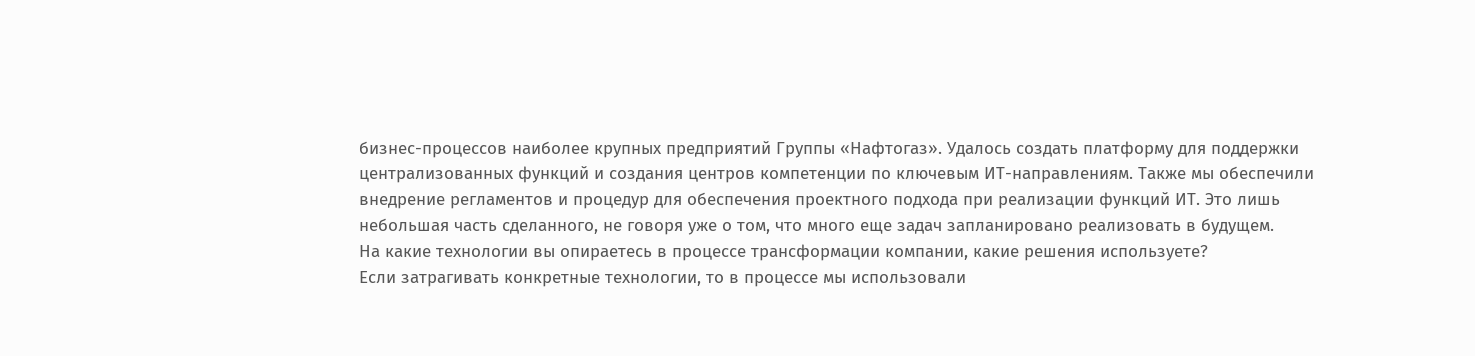бизнес-процессов наиболее крупных предприятий Группы «Нафтогаз». Удалось создать платформу для поддержки централизованных функций и создания центров компетенции по ключевым ИТ-направлениям. Также мы обеспечили внедрение регламентов и процедур для обеспечения проектного подхода при реализации функций ИТ. Это лишь небольшая часть сделанного, не говоря уже о том, что много еще задач запланировано реализовать в будущем.
На какие технологии вы опираетесь в процессе трансформации компании, какие решения используете?
Если затрагивать конкретные технологии, то в процессе мы использовали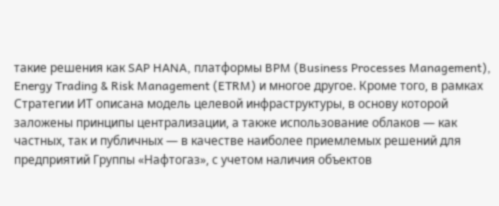такие решения как SAP HANA, платформы BPM (Business Processes Management), Energy Trading & Risk Management (ETRM) и многое другое. Кроме того, в рамках Стратегии ИТ описана модель целевой инфраструктуры, в основу которой заложены принципы централизации, а также использование облаков — как частных, так и публичных — в качестве наиболее приемлемых решений для предприятий Группы «Нафтогаз», с учетом наличия объектов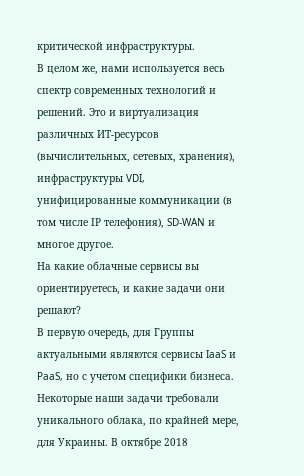критической инфраструктуры.
В целом же, нами используется весь спектр современных технологий и решений. Это и виртуализация различных ИТ-ресурсов (вычислительных, сетевых, хранения), инфраструктуры VDI, унифицированные коммуникации (в том числе ІP телефония), SD-WAN и многое другое.
На какие облачные сервисы вы ориентируетесь, и какие задачи они решают?
В первую очередь, для Группы актуальными являются сервисы IaaS и PaaS, но с учетом специфики бизнеса. Некоторые наши задачи требовали уникального облака, по крайней мере, для Украины. В октябре 2018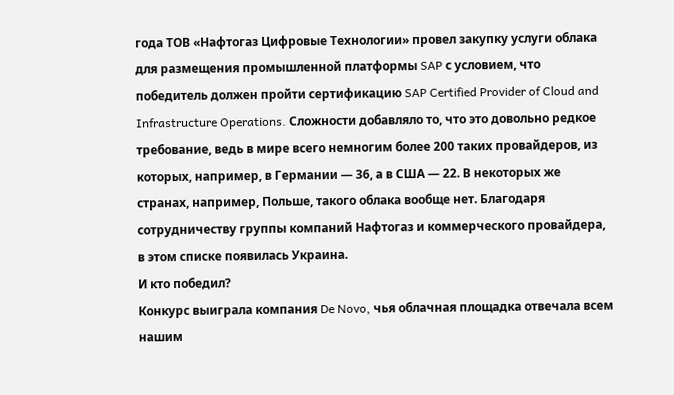года ТОВ «Нафтогаз Цифровые Технологии» провел закупку услуги облака для размещения промышленной платформы SAP с условием, что победитель должен пройти сертификацию SAP Certified Provider of Cloud and Infrastructure Operations. Сложности добавляло то, что это довольно редкое требование, ведь в мире всего немногим более 200 таких провайдеров, из которых, например, в Германии — 36, а в США — 22. В некоторых же странах, например, Польше, такого облака вообще нет. Благодаря сотрудничеству группы компаний Нафтогаз и коммерческого провайдера, в этом списке появилась Украина.
И кто победил?
Конкурс выиграла компания De Novo, чья облачная площадка отвечала всем нашим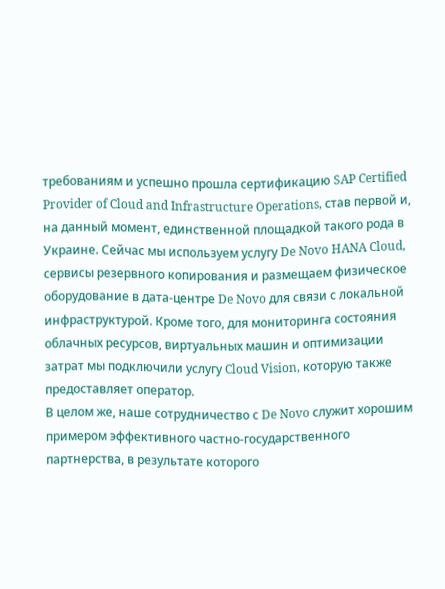требованиям и успешно прошла сертификацию SAP Certified Provider of Cloud and Infrastructure Operations, став первой и, на данный момент, единственной площадкой такого рода в Украине. Сейчас мы используем услугу De Novo HANA Cloud, сервисы резервного копирования и размещаем физическое оборудование в дата-центре De Novo для связи с локальной инфраструктурой. Кроме того, для мониторинга состояния облачных ресурсов, виртуальных машин и оптимизации затрат мы подключили услугу Cloud Vision, которую также предоставляет оператор.
В целом же, наше сотрудничество с De Novo служит хорошим примером эффективного частно-государственного партнерства, в результате которого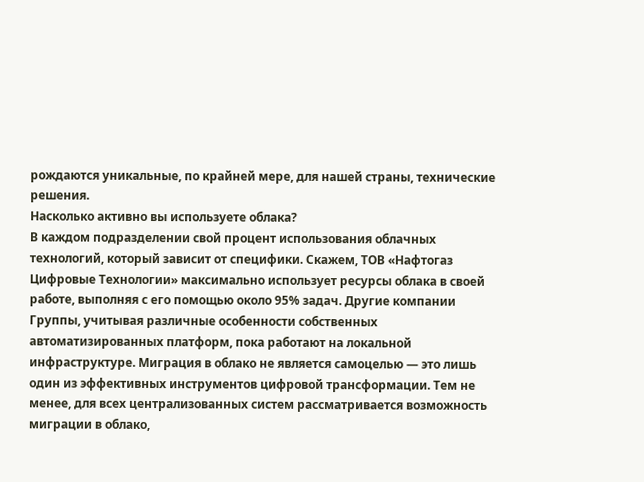рождаются уникальные, по крайней мере, для нашей страны, технические решения.
Насколько активно вы используете облака?
В каждом подразделении свой процент использования облачных технологий, который зависит от специфики. Скажем, ТОВ «Нафтогаз Цифровые Технологии» максимально использует ресурсы облака в своей работе, выполняя с его помощью около 95% задач. Другие компании Группы, учитывая различные особенности собственных автоматизированных платформ, пока работают на локальной инфраструктуре. Миграция в облако не является самоцелью — это лишь один из эффективных инструментов цифровой трансформации. Тем не менее, для всех централизованных систем рассматривается возможность миграции в облако,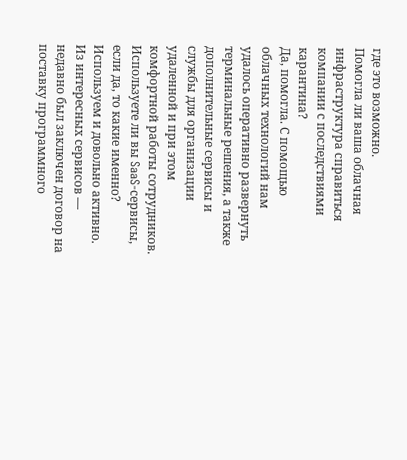где это возможно.
Помогла ли ваша облачная инфраструктура справиться компании с последствиями карантина?
Да, помогла. С помощью облачных технологий нам удалось оперативно развернуть терминальные решения, а также дополнительные сервисы и службы для организации удаленной и при этом комфортной работы сотрудников.
Используете ли вы SaaS-сервисы, если да, то какие именно?
Используем и довольно активно. Из интересных сервисов — недавно был заключен договор на поставку программного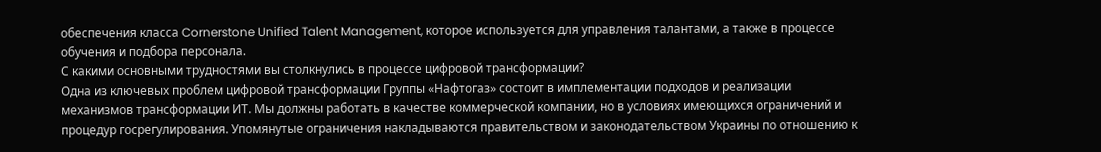обеспечения класса Cornerstone Unified Talent Management, которое используется для управления талантами, а также в процессе обучения и подбора персонала.
С какими основными трудностями вы столкнулись в процессе цифровой трансформации?
Одна из ключевых проблем цифровой трансформации Группы «Нафтогаз» состоит в имплементации подходов и реализации механизмов трансформации ИТ. Мы должны работать в качестве коммерческой компании, но в условиях имеющихся ограничений и процедур госрегулирования. Упомянутые ограничения накладываются правительством и законодательством Украины по отношению к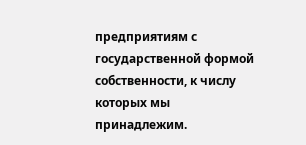предприятиям с государственной формой собственности, к числу которых мы принадлежим.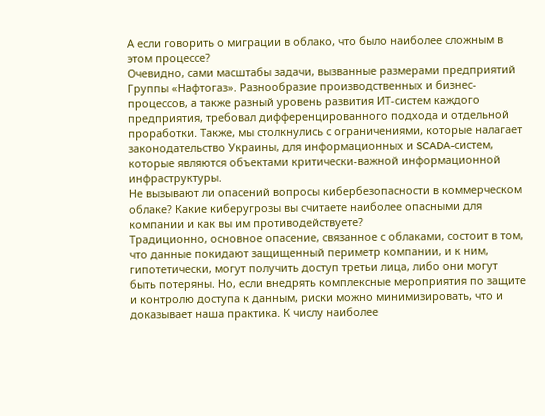А если говорить о миграции в облако, что было наиболее сложным в этом процессе?
Очевидно, сами масштабы задачи, вызванные размерами предприятий Группы «Нафтогаз». Разнообразие производственных и бизнес-процессов, а также разный уровень развития ИТ-систем каждого предприятия, требовал дифференцированного подхода и отдельной проработки. Также, мы столкнулись с ограничениями, которые налагает законодательство Украины, для информационных и SCADA-систем, которые являются объектами критически-важной информационной инфраструктуры.
Не вызывают ли опасений вопросы кибербезопасности в коммерческом облаке? Какие киберугрозы вы считаете наиболее опасными для компании и как вы им противодействуете?
Традиционно, основное опасение, связанное с облаками, состоит в том, что данные покидают защищенный периметр компании, и к ним, гипотетически, могут получить доступ третьи лица, либо они могут быть потеряны. Но, если внедрять комплексные мероприятия по защите и контролю доступа к данным, риски можно минимизировать, что и доказывает наша практика. К числу наиболее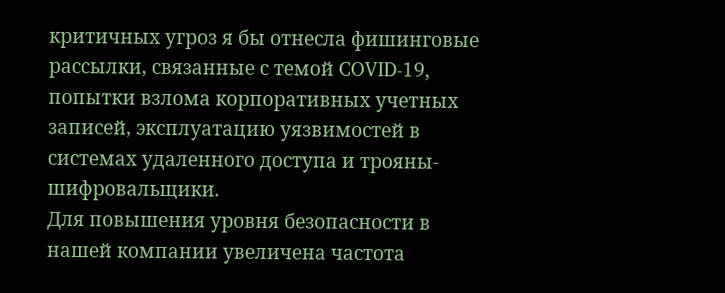критичных угроз я бы отнесла фишинговые рассылки, связанные с темой COVID-19, попытки взлома корпоративных учетных записей, эксплуатацию уязвимостей в системах удаленного доступа и трояны-шифровальщики.
Для повышения уровня безопасности в нашей компании увеличена частота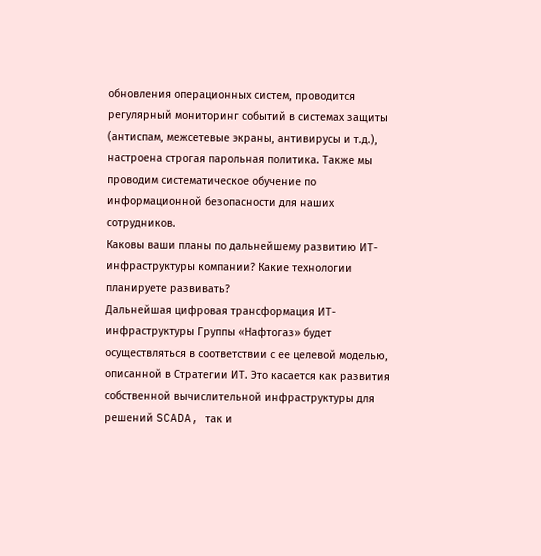обновления операционных систем, проводится регулярный мониторинг событий в системах защиты (антиспам, межсетевые экраны, антивирусы и т.д.), настроена строгая парольная политика. Также мы проводим систематическое обучение по информационной безопасности для наших сотрудников.
Каковы ваши планы по дальнейшему развитию ИТ-инфраструктуры компании? Какие технологии планируете развивать?
Дальнейшая цифровая трансформация ИТ-инфраструктуры Группы «Нафтогаз» будет осуществляться в соответствии с ее целевой моделью, описанной в Стратегии ИТ. Это касается как развития собственной вычислительной инфраструктуры для решений SCADA, так и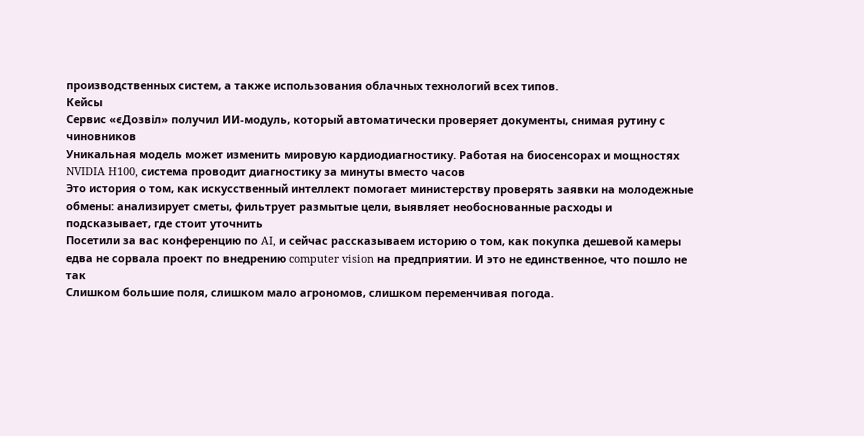производственных систем, а также использования облачных технологий всех типов.
Кейсы
Сервис «єДозвіл» получил ИИ-модуль, который автоматически проверяет документы, снимая рутину с чиновников
Уникальная модель может изменить мировую кардиодиагностику. Работая на биосенсорах и мощностях NVIDIA H100, система проводит диагностику за минуты вместо часов
Это история о том, как искусственный интеллект помогает министерству проверять заявки на молодежные обмены: анализирует сметы, фильтрует размытые цели, выявляет необоснованные расходы и подсказывает, где стоит уточнить
Посетили за вас конференцию по AI, и сейчас рассказываем историю о том, как покупка дешевой камеры едва не сорвала проект по внедрению computer vision на предприятии. И это не единственное, что пошло не так
Слишком большие поля, слишком мало агрономов, слишком переменчивая погода.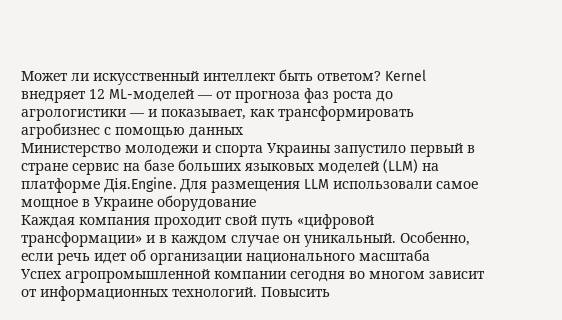Может ли искусственный интеллект быть ответом? Kernel внедряет 12 ML-моделей — от прогноза фаз роста до агрологистики — и показывает, как трансформировать агробизнес с помощью данных
Министерство молодежи и спорта Украины запустило первый в стране сервис на базе больших языковых моделей (LLM) на платформе Дія.Engine. Для размещения LLM использовали самое мощное в Украине оборудование
Каждая компания проходит свой путь «цифровой трансформации» и в каждом случае он уникальный. Особенно, если речь идет об организации национального масштаба
Успех агропромышленной компании сегодня во многом зависит от информационных технологий. Повысить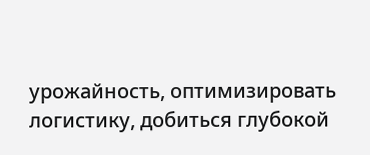урожайность, оптимизировать логистику, добиться глубокой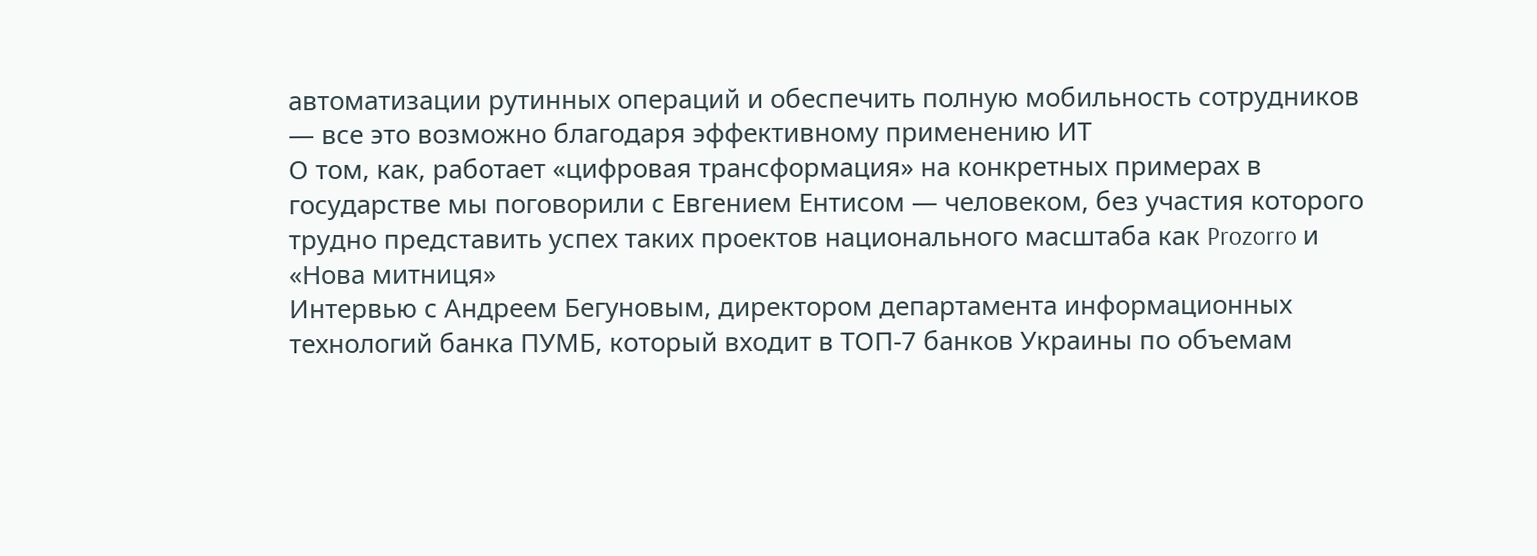автоматизации рутинных операций и обеспечить полную мобильность сотрудников — все это возможно благодаря эффективному применению ИТ
О том, как, работает «цифровая трансформация» на конкретных примерах в государстве мы поговорили с Евгением Ентисом — человеком, без участия которого трудно представить успех таких проектов национального масштаба как Prozorro и «Нова митниця»
Интервью с Андреем Бегуновым, директором департамента информационных технологий банка ПУМБ, который входит в ТОП-7 банков Украины по объемам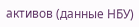активов (данные НБУ)